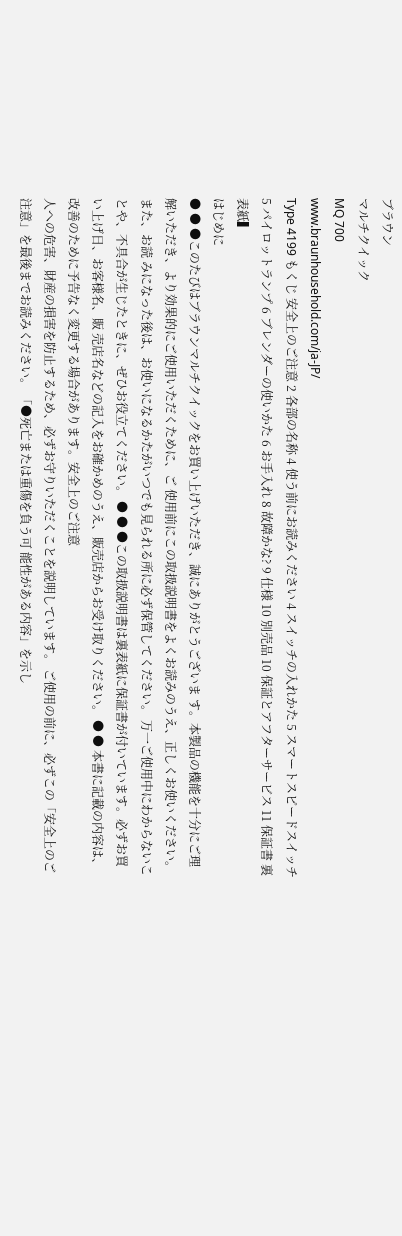ブラウン
マルチクイック
MQ 700
www.braunhousehold.com/ja-JP/
Type 4199 もくじ 安全上のご注意 2 各部の名称 4 使う前にお読みください 4 スイッチの入れかた 5 スマートスピードスイッチ 5 パイロットランプ 6 ブレンダーの使いかた 6 お手入れ 8 故障かな? 9 仕様 10 別売品 10 保証とアフターサービス 11 保証書 裏表紙▍
はじめに
● ● ●このたびはブラウンマルチクイックをお買い上げいただき、誠にありがとうございま す。本製品の機能を十分にご理解いただき、より効果的にご使用いただくために、ご 使用前にこの取扱説明書をよくお読みのうえ、正しくお使いください。また、お読 みになった後は、お使いになるかたがいつでも見られる所に必ず保管してください。 万一ご使用中にわからないことや、不具合が生じたときに、ぜひお役立てください。 ● ● ●この取扱説明書は裏表紙に保証書が付いています。必ずお買い上げ日、お客様名、販 売店名などの記入をお確かめのうえ、販売店からお受け取りください。 ● ● 本書に記載の内容は、改善のために予告なく変更する場合があります。安全上のご注意
人への危害、財産の損害を防止するため、必ずお守りいただくことを説明しています。 ご使用の前に、必ずこの「安全上のご注意」を最後までお読みください。 「●死亡または重傷を負う可 能性がある内容」を示し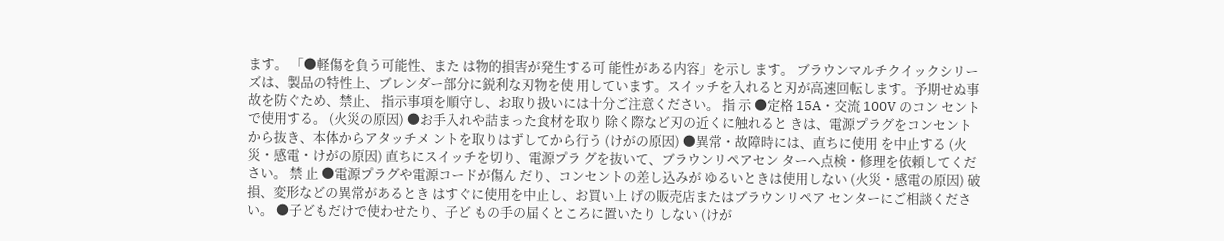ます。 「●軽傷を負う可能性、また は物的損害が発生する可 能性がある内容」を示し ます。 ブラウンマルチクイックシリーズは、製品の特性上、ブレンダー部分に鋭利な刃物を使 用しています。スイッチを入れると刃が高速回転します。予期せぬ事故を防ぐため、禁止、 指示事項を順守し、お取り扱いには十分ご注意ください。 指 示 ●定格 15A・交流 100V のコン セントで使用する。 (火災の原因) ●お手入れや詰まった食材を取り 除く際など刃の近くに触れると きは、電源プラグをコンセント から抜き、本体からアタッチメ ントを取りはずしてから行う (けがの原因) ●異常・故障時には、直ちに使用 を中止する (火災・感電・けがの原因) 直ちにスイッチを切り、電源プラ グを抜いて、ブラウンリペアセン ターへ点検・修理を依頼してくだ さい。 禁 止 ●電源プラグや電源コードが傷ん だり、コンセントの差し込みが ゆるいときは使用しない (火災・感電の原因) 破損、変形などの異常があるとき はすぐに使用を中止し、お買い上 げの販売店またはブラウンリペア センターにご相談ください。 ●子どもだけで使わせたり、子ど もの手の届くところに置いたり しない (けが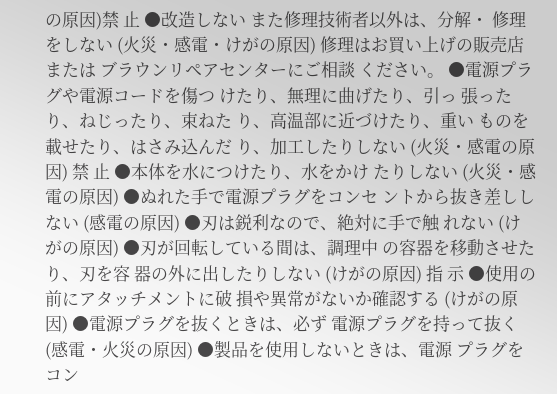の原因)禁 止 ●改造しない また修理技術者以外は、分解・ 修理をしない (火災・感電・けがの原因) 修理はお買い上げの販売店または ブラウンリペアセンターにご相談 ください。 ●電源プラグや電源コードを傷つ けたり、無理に曲げたり、引っ 張ったり、ねじったり、束ねた り、高温部に近づけたり、重い ものを載せたり、はさみ込んだ り、加工したりしない (火災・感電の原因) 禁 止 ●本体を水につけたり、水をかけ たりしない (火災・感電の原因) ●ぬれた手で電源プラグをコンセ ントから抜き差ししない (感電の原因) ●刃は鋭利なので、絶対に手で触 れない (けがの原因) ●刃が回転している間は、調理中 の容器を移動させたり、刃を容 器の外に出したりしない (けがの原因) 指 示 ●使用の前にアタッチメントに破 損や異常がないか確認する (けがの原因) ●電源プラグを抜くときは、必ず 電源プラグを持って抜く (感電・火災の原因) ●製品を使用しないときは、電源 プラグをコン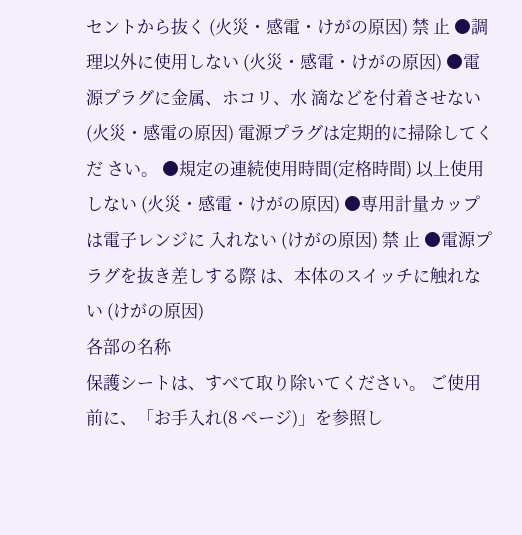セントから抜く (火災・感電・けがの原因) 禁 止 ●調理以外に使用しない (火災・感電・けがの原因) ●電源プラグに金属、ホコリ、水 滴などを付着させない (火災・感電の原因) 電源プラグは定期的に掃除してくだ さい。 ●規定の連続使用時間(定格時間) 以上使用しない (火災・感電・けがの原因) ●専用計量カップは電子レンジに 入れない (けがの原因) 禁 止 ●電源プラグを抜き差しする際 は、本体のスイッチに触れない (けがの原因)
各部の名称
保護シートは、すべて取り除いてください。 ご使用前に、「お手入れ(8 ページ)」を参照し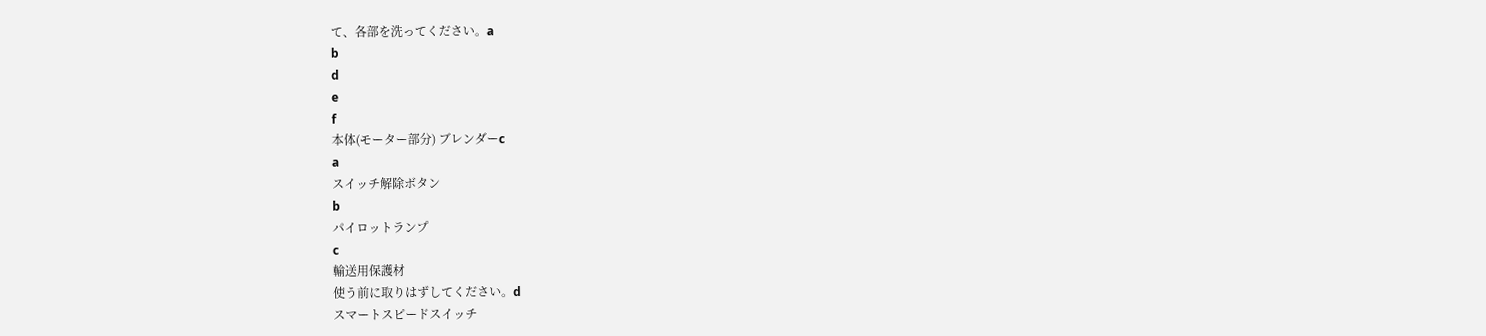て、各部を洗ってください。a
b
d
e
f
本体(モーター部分) ブレンダーc
a
スイッチ解除ボタン
b
パイロットランプ
c
輸送用保護材
使う前に取りはずしてください。d
スマートスピードスイッチ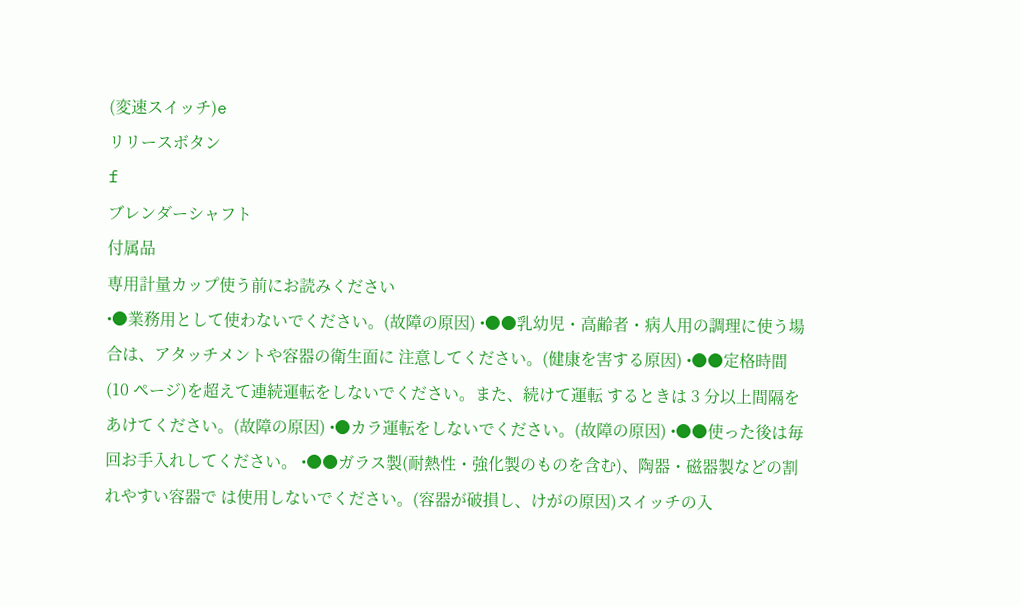(変速スイッチ)e
リリースボタン
f
ブレンダーシャフト
付属品
専用計量カップ使う前にお読みください
•●業務用として使わないでください。(故障の原因) •●●乳幼児・高齢者・病人用の調理に使う場合は、アタッチメントや容器の衛生面に 注意してください。(健康を害する原因) •●●定格時間(10 ページ)を超えて連続運転をしないでください。また、続けて運転 するときは 3 分以上間隔をあけてください。(故障の原因) •●カラ運転をしないでください。(故障の原因) •●●使った後は毎回お手入れしてください。 •●●ガラス製(耐熱性・強化製のものを含む)、陶器・磁器製などの割れやすい容器で は使用しないでください。(容器が破損し、けがの原因)スイッチの入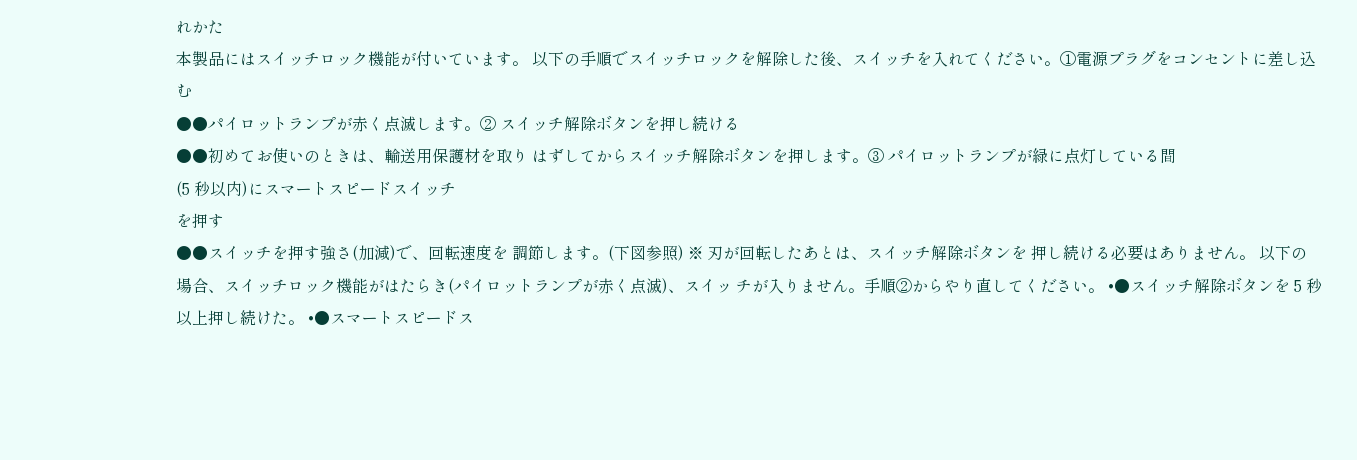れかた
本製品にはスイッチロック機能が付いています。 以下の手順でスイッチロックを解除した後、スイッチを入れてください。①電源プラグをコンセントに差し込む
●●パイロットランプが赤く点滅します。② スイッチ解除ボタンを押し続ける
●●初めてお使いのときは、輸送用保護材を取り はずしてからスイッチ解除ボタンを押します。③ パイロットランプが緑に点灯している間
(5 秒以内)にスマートスピードスイッチ
を押す
●●スイッチを押す強さ(加減)で、回転速度を 調節します。(下図参照) ※ 刃が回転したあとは、スイッチ解除ボタンを 押し続ける必要はありません。 以下の場合、スイッチロック機能がはたらき(パイロットランプが赤く点滅)、スイッ チが入りません。手順②からやり直してください。 •●スイッチ解除ボタンを 5 秒以上押し続けた。 •●スマートスピードス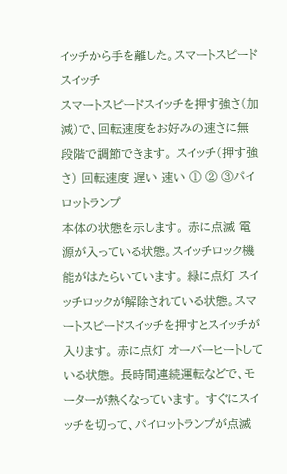イッチから手を離した。スマートスピードスイッチ
スマートスピードスイッチを押す強さ(加減)で、回転速度をお好みの速さに無 段階で調節できます。 スイッチ(押す強さ) 回転速度 遅い 速い ① ② ③パイロットランプ
本体の状態を示します。 赤に点滅 電源が入っている状態。スイッチロック機能がはたらいています。 緑に点灯 スイッチロックが解除されている状態。スマートスピードスイッチを押すとスイッチが入ります。 赤に点灯 オーバーヒートしている状態。 長時間連続運転などで、モーターが熱くなっています。 すぐにスイッチを切って、パイロットランプが点滅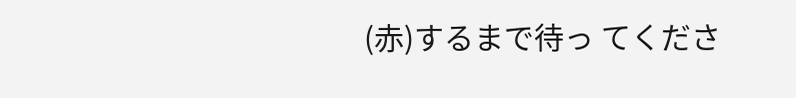(赤)するまで待っ てくださ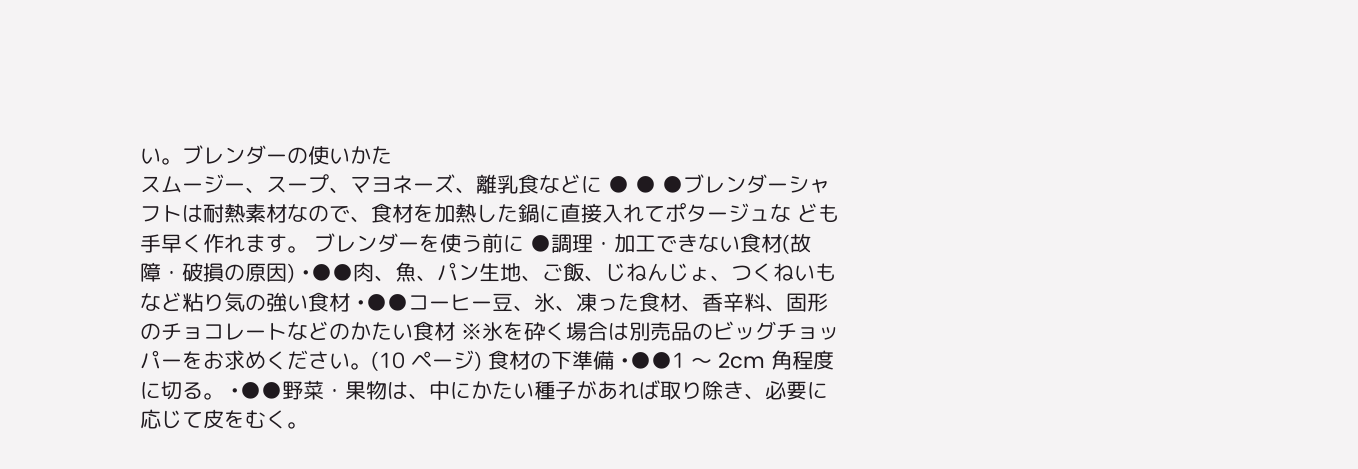い。ブレンダーの使いかた
スムージー、スープ、マヨネーズ、離乳食などに ● ● ●ブレンダーシャフトは耐熱素材なので、食材を加熱した鍋に直接入れてポタージュな ども手早く作れます。 ブレンダーを使う前に ●調理・加工できない食材(故障・破損の原因) •●●肉、魚、パン生地、ご飯、じねんじょ、つくねいもなど粘り気の強い食材 •●●コーヒー豆、氷、凍った食材、香辛料、固形のチョコレートなどのかたい食材 ※氷を砕く場合は別売品のビッグチョッパーをお求めください。(10 ページ) 食材の下準備 •●●1 〜 2cm 角程度に切る。 •●●野菜・果物は、中にかたい種子があれば取り除き、必要に応じて皮をむく。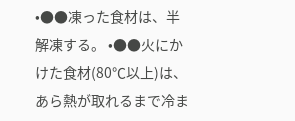•●●凍った食材は、半解凍する。 •●●火にかけた食材(80℃以上)は、あら熱が取れるまで冷ま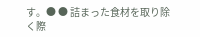す。● ● 詰まった食材を取り除く際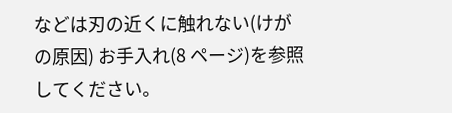などは刃の近くに触れない(けがの原因) お手入れ(8 ページ)を参照してください。